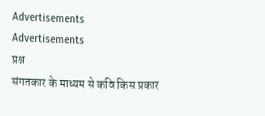Advertisements
Advertisements
प्रश्न
संगतकार के माध्यम से कवि किस प्रकार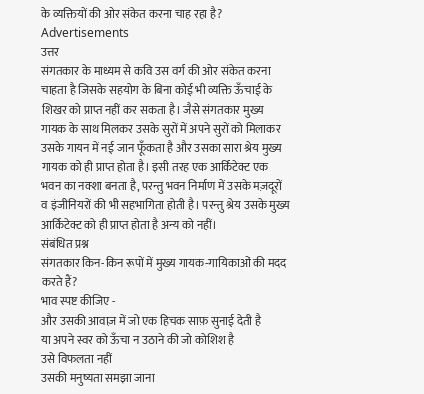के व्यक्तियों की ओर संकेत करना चाह रहा है?
Advertisements
उत्तर
संगतकार के माध्यम से कवि उस वर्ग की ओर संकेत करना चाहता है जिसके सहयोग के बिना कोई भी व्यक्ति ऊँचाई के शिखर को प्राप्त नहीं कर सकता है। जैसे संगतकार मुख्य गायक के साथ मिलकर उसके सुरों में अपने सुरों को मिलाकर उसके गायन में नई जान फूँकता है और उसका सारा श्रेय मुख्य गायक को ही प्राप्त होता है। इसी तरह एक आर्किटेक्ट एक भवन का नक्शा बनता है, परन्तु भवन निर्माण में उसके मज़दूरों व इंजीनियरों की भी सहभागिता होती है। परन्तु श्रेय उसके मुख्य आर्किटेक्ट को ही प्राप्त होता है अन्य को नहीं।
संबंधित प्रश्न
संगतकार किन-किन रूपों में मुख्य गायक-गायिकाओं की मदद करते हैं?
भाव स्पष्ट कीजिए -
और उसकी आवाज़ में जो एक हिचक साफ़ सुनाई देती है
या अपने स्वर को ऊँचा न उठाने की जो कोशिश है
उसे विफलता नहीं
उसकी मनुष्यता समझा जाना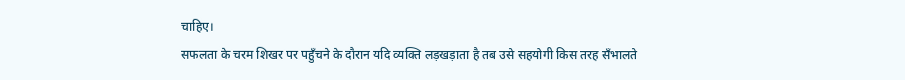चाहिए।
सफलता के चरम शिखर पर पहुँचने के दौरान यदि व्यक्ति लड़खड़ाता है तब उसे सहयोगी किस तरह सँभालते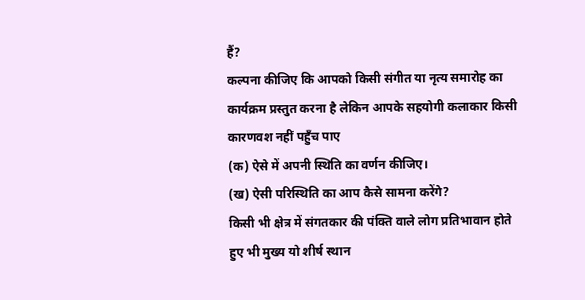हैं?
कल्पना कीजिए कि आपको किसी संगीत या नृत्य समारोह का कार्यक्रम प्रस्तुत करना है लेकिन आपके सहयोगी कलाकार किसी कारणवश नहीं पहुँच पाए
(क) ऐसे में अपनी स्थिति का वर्णन कीजिए।
(ख) ऐसी परिस्थिति का आप कैसे सामना करेंगे?
किसी भी क्षेत्र में संगतकार की पंक्ति वाले लोग प्रतिभावान होते हुए भी मुख्य यो शीर्ष स्थान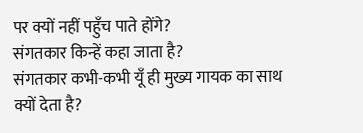पर क्यों नहीं पहुँच पाते होंगे?
संगतकार किन्हें कहा जाता है?
संगतकार कभी-कभी यूँ ही मुख्य गायक का साथ क्यों देता है?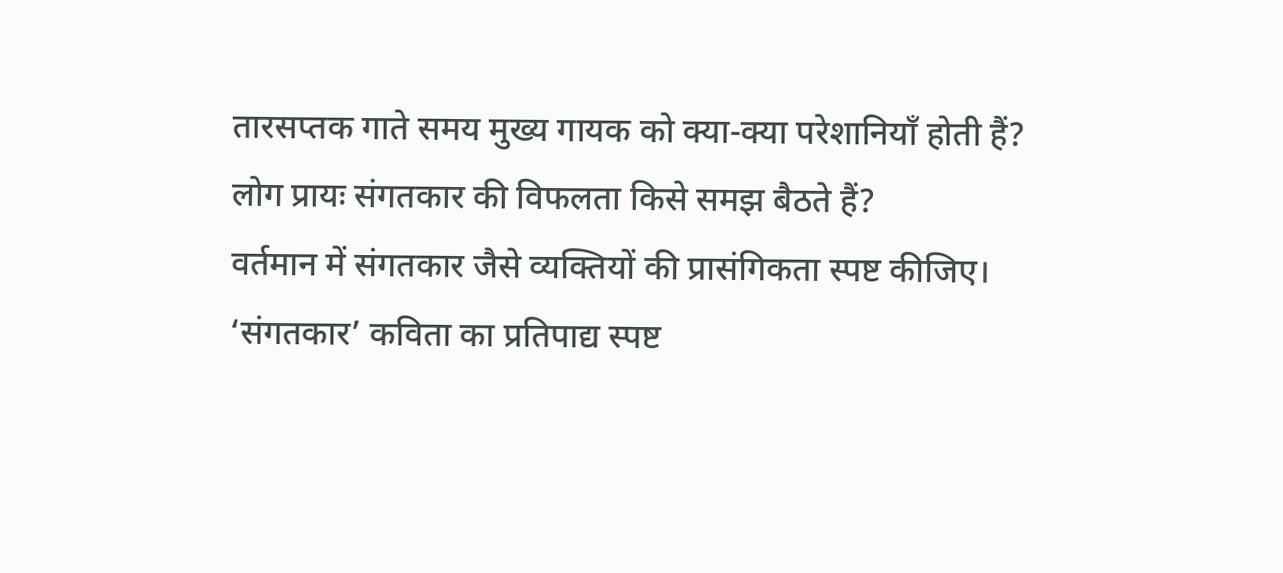तारसप्तक गाते समय मुख्य गायक को क्या-क्या परेशानियाँ होती हैं?
लोग प्रायः संगतकार की विफलता किसे समझ बैठते हैं?
वर्तमान में संगतकार जैसे व्यक्तियों की प्रासंगिकता स्पष्ट कीजिए।
‘संगतकार’ कविता का प्रतिपाद्य स्पष्ट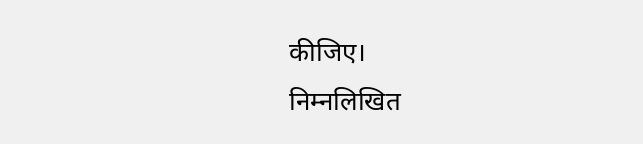कीजिए।
निम्नलिखित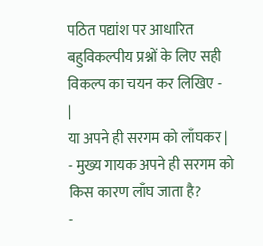पठित पद्यांश पर आधारित बहुविकल्पीय प्रश्नों के लिए सही विकल्प का चयन कर लिखिए -
|
या अपने ही सरगम को लाँघकर |
- मुख्य गायक अपने ही सरगम को किस कारण लाँघ जाता है?
-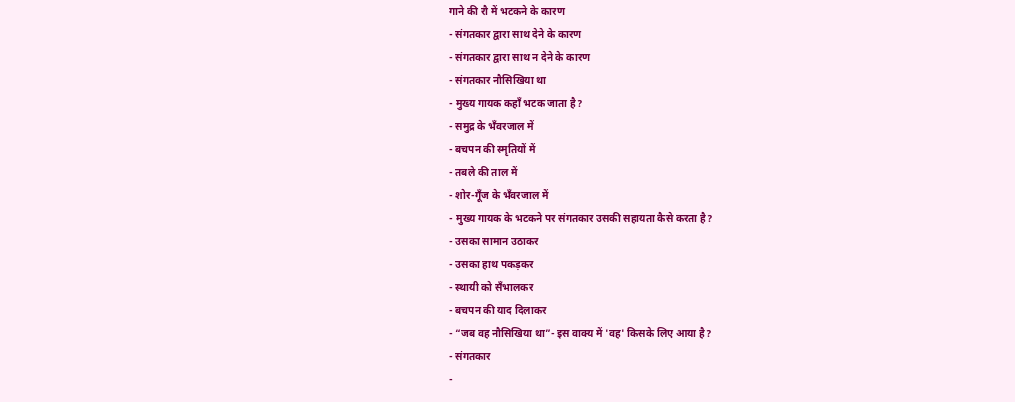गाने की रौ में भटकने के कारण
- संगतकार द्वारा साथ देने के कारण
- संगतकार द्वारा साथ न देने के कारण
- संगतकार नौसिखिया था
- मुख्य गायक कहाँ भटक जाता है?
- समुद्र के भँवरजाल में
- बचपन की स्मृतियों में
- तबले की ताल में
- शोर-गूँज के भँवरजाल में
- मुख्य गायक के भटकने पर संगतकार उसकी सहायता कैसे करता है?
- उसका सामान उठाकर
- उसका हाथ पकड़कर
- स्थायी को सँभालकर
- बचपन की याद दिलाकर
- “जब वह नौसिखिया था”- इस वाक्य में 'वह' किसके लिए आया है?
- संगतकार
-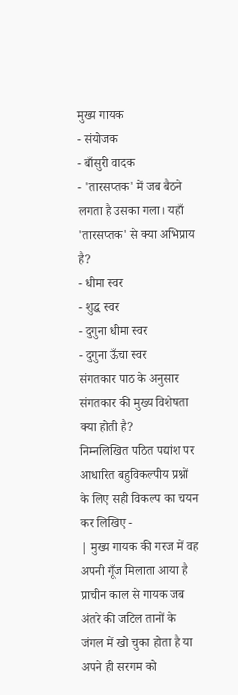मुख्य गायक
- संयोजक
- बाँसुरी वादक
- 'तारसप्तक' में जब बैठने लगता है उसका गला। यहाँ 'तारसप्तक' से क्या अभिप्राय है?
- धीमा स्वर
- शुद्ध स्वर
- दुगुना धीमा स्वर
- दुगुना ऊँचा स्वर
संगतकार पाठ के अनुसार संगतकार की मुख्य विशेषता क्या होती है?
निम्नलिखित पठित पद्यांश पर आधारित बहुविकल्पीय प्रश्नों के लिए सही विकल्प का चयन कर लिखिए -
| मुख्य गायक की गरज में वह अपनी गूँज मिलाता आया है प्राचीन काल से गायक जब अंतरे की जटिल तानों के जंगल में खो चुका होता है या अपने ही सरगम को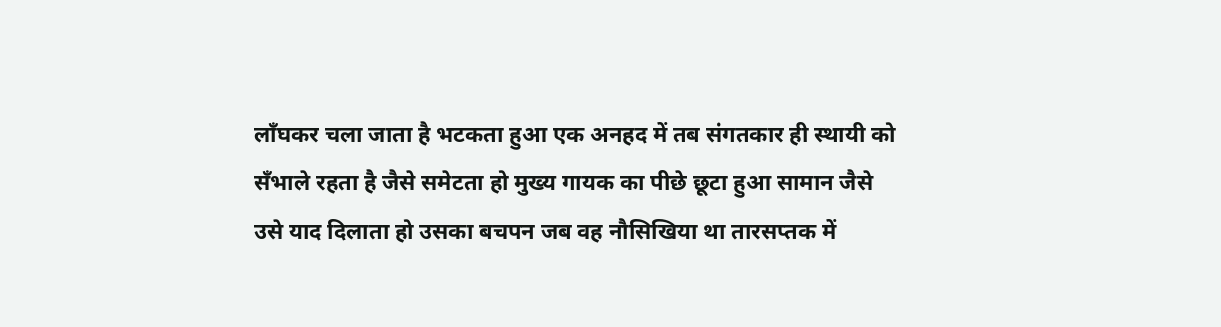लाँघकर चला जाता है भटकता हुआ एक अनहद में तब संगतकार ही स्थायी को सँभाले रहता है जैसे समेटता हो मुख्य गायक का पीछे छूटा हुआ सामान जैसे उसे याद दिलाता हो उसका बचपन जब वह नौसिखिया था तारसप्तक में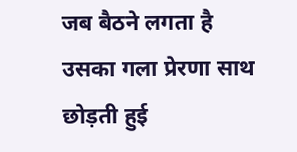जब बैठने लगता है उसका गला प्रेरणा साथ छोड़ती हुई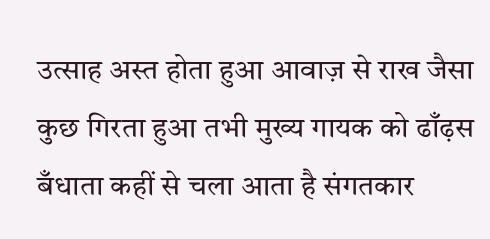उत्साह अस्त होता हुआ आवाज़ से राख जैसा कुछ गिरता हुआ तभी मुख्य गायक को ढाँढ़स बँधाता कहीं से चला आता है संगतकार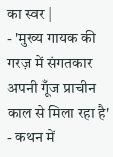का स्वर |
- 'मुख्य गायक की गरज़ में संगतकार अपनी गूँज प्राचीन काल से मिला रहा है' - कथन में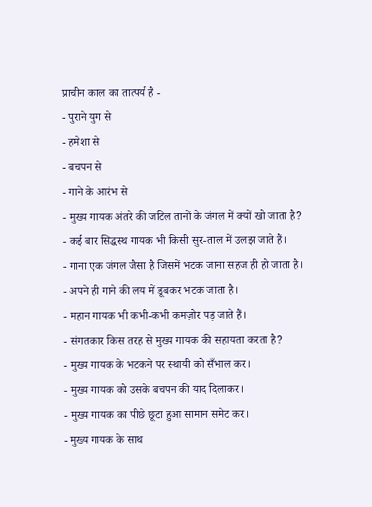प्राचीन काल का तात्पर्य है -
- पुराने युग से
- हमेशा से
- बचपन से
- गाने के आरंभ से
- मुख्य गायक अंतरे की जटिल तानों के जंगल में क्यों खो जाता है?
- कई बार सिद्धस्थ गायक भी किसी सुर-ताल में उलझ जाते हैं।
- गाना एक जंगल जैसा है जिसमें भटक जाना सहज ही हो जाता है।
- अपने ही गाने की लय में डूबकर भटक जाता है।
- महान गायक भी कभी-कभी कमज़ोर पड़ जाते हैं।
- संगतकार किस तरह से मुख्य गायक की सहायता करता है?
- मुख्य गायक के भटकने पर स्थायी को सँभाल कर।
- मुख्य गायक को उसके बचपन की याद दिलाकर।
- मुख्य गायक का पीछे छूटा हुआ सामान समेट कर।
- मुख्य गायक के साथ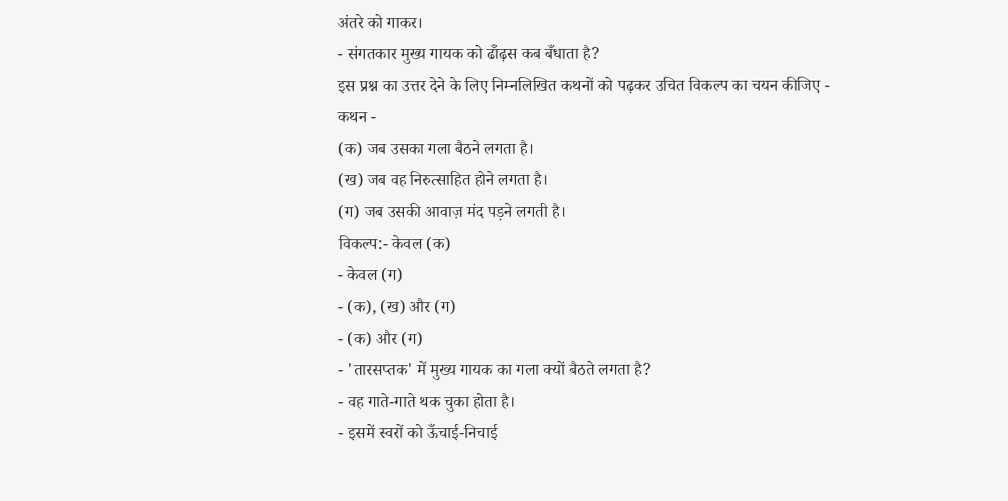अंतरे को गाकर।
- संगतकार मुख्य गायक को ढॉँढ़स कब बँधाता है?
इस प्रश्न का उत्तर देने के लिए निम्नलिखित कथनों को पढ़कर उचित विकल्प का चयन कीजिए -
कथन -
(क) जब उसका गला बैठने लगता है।
(ख) जब वह निरुत्साहित होने लगता है।
(ग) जब उसकी आवाज़ मंद पड़ने लगती है।
विकल्प:- केवल (क)
- केवल (ग)
- (क), (ख) और (ग)
- (क) और (ग)
- 'तारसप्तक' में मुख्य गायक का गला क्यों बैठते लगता है?
- वह गाते-गाते थक चुका होता है।
- इसमें स्वरों को ऊँचाई-निचाई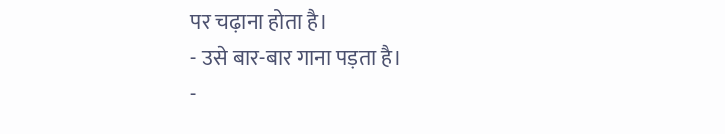पर चढ़ाना होता है।
- उसे बार-बार गाना पड़ता है।
-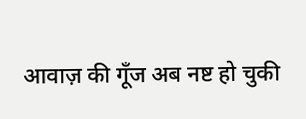आवाज़ की गूँज अब नष्ट हो चुकी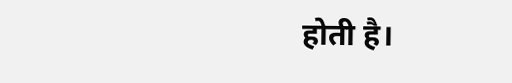होती है।